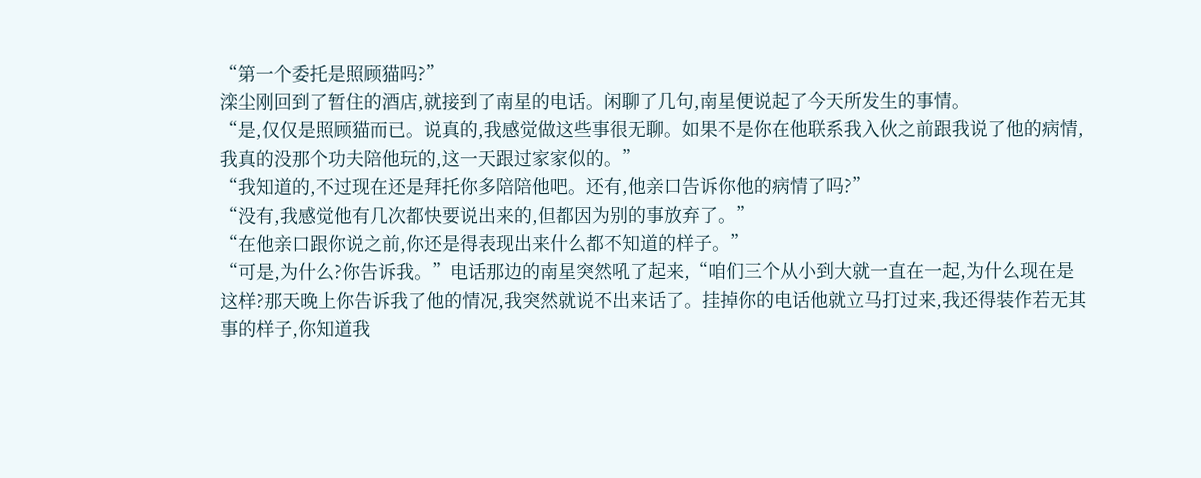“第一个委托是照顾猫吗?”
滦尘刚回到了暂住的酒店,就接到了南星的电话。闲聊了几句,南星便说起了今天所发生的事情。
“是,仅仅是照顾猫而已。说真的,我感觉做这些事很无聊。如果不是你在他联系我入伙之前跟我说了他的病情,我真的没那个功夫陪他玩的,这一天跟过家家似的。”
“我知道的,不过现在还是拜托你多陪陪他吧。还有,他亲口告诉你他的病情了吗?”
“没有,我感觉他有几次都快要说出来的,但都因为别的事放弃了。”
“在他亲口跟你说之前,你还是得表现出来什么都不知道的样子。”
“可是,为什么?你告诉我。”电话那边的南星突然吼了起来,“咱们三个从小到大就一直在一起,为什么现在是这样?那天晚上你告诉我了他的情况,我突然就说不出来话了。挂掉你的电话他就立马打过来,我还得装作若无其事的样子,你知道我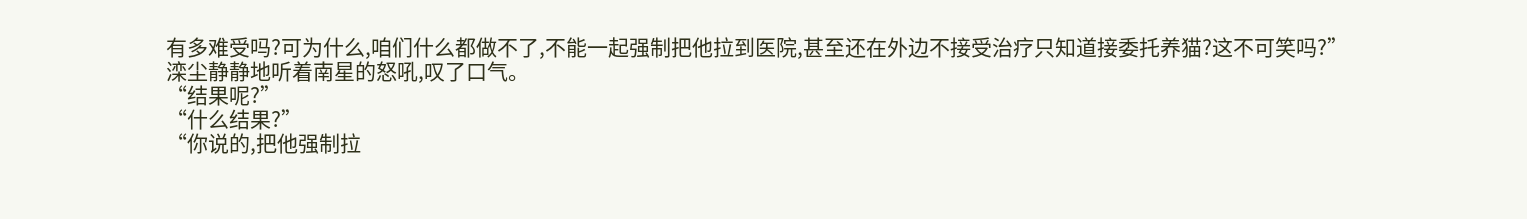有多难受吗?可为什么,咱们什么都做不了,不能一起强制把他拉到医院,甚至还在外边不接受治疗只知道接委托养猫?这不可笑吗?”
滦尘静静地听着南星的怒吼,叹了口气。
“结果呢?”
“什么结果?”
“你说的,把他强制拉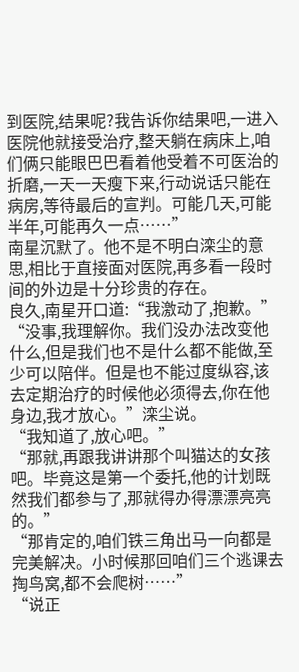到医院,结果呢?我告诉你结果吧,一进入医院他就接受治疗,整天躺在病床上,咱们俩只能眼巴巴看着他受着不可医治的折磨,一天一天瘦下来,行动说话只能在病房,等待最后的宣判。可能几天,可能半年,可能再久一点……”
南星沉默了。他不是不明白滦尘的意思,相比于直接面对医院,再多看一段时间的外边是十分珍贵的存在。
良久,南星开口道:“我激动了,抱歉。”
“没事,我理解你。我们没办法改变他什么,但是我们也不是什么都不能做,至少可以陪伴。但是也不能过度纵容,该去定期治疗的时候他必须得去,你在他身边,我才放心。”滦尘说。
“我知道了,放心吧。”
“那就,再跟我讲讲那个叫猫达的女孩吧。毕竟这是第一个委托,他的计划既然我们都参与了,那就得办得漂漂亮亮的。”
“那肯定的,咱们铁三角出马一向都是完美解决。小时候那回咱们三个逃课去掏鸟窝,都不会爬树……”
“说正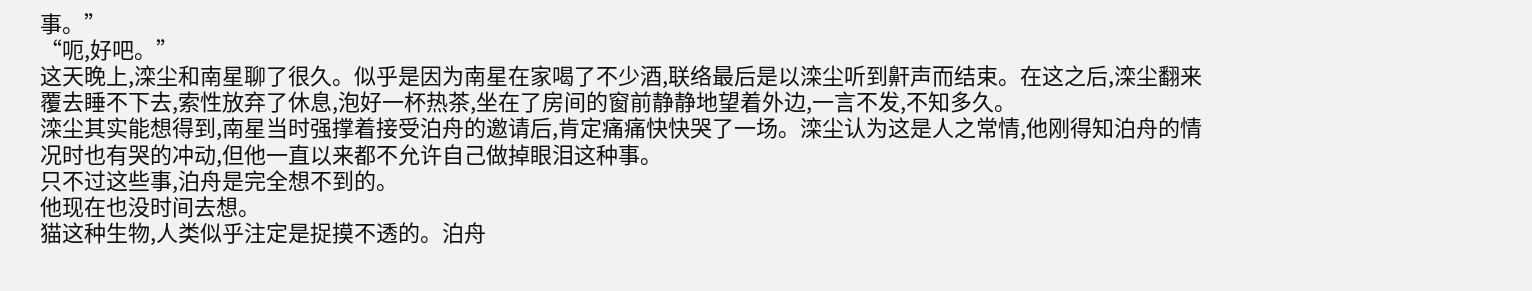事。”
“呃,好吧。”
这天晚上,滦尘和南星聊了很久。似乎是因为南星在家喝了不少酒,联络最后是以滦尘听到鼾声而结束。在这之后,滦尘翻来覆去睡不下去,索性放弃了休息,泡好一杯热茶,坐在了房间的窗前静静地望着外边,一言不发,不知多久。
滦尘其实能想得到,南星当时强撑着接受泊舟的邀请后,肯定痛痛快快哭了一场。滦尘认为这是人之常情,他刚得知泊舟的情况时也有哭的冲动,但他一直以来都不允许自己做掉眼泪这种事。
只不过这些事,泊舟是完全想不到的。
他现在也没时间去想。
猫这种生物,人类似乎注定是捉摸不透的。泊舟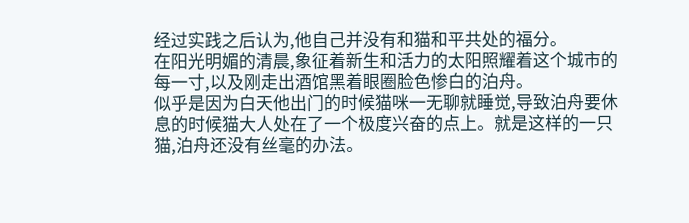经过实践之后认为,他自己并没有和猫和平共处的福分。
在阳光明媚的清晨,象征着新生和活力的太阳照耀着这个城市的每一寸,以及刚走出酒馆黑着眼圈脸色惨白的泊舟。
似乎是因为白天他出门的时候猫咪一无聊就睡觉,导致泊舟要休息的时候猫大人处在了一个极度兴奋的点上。就是这样的一只猫,泊舟还没有丝毫的办法。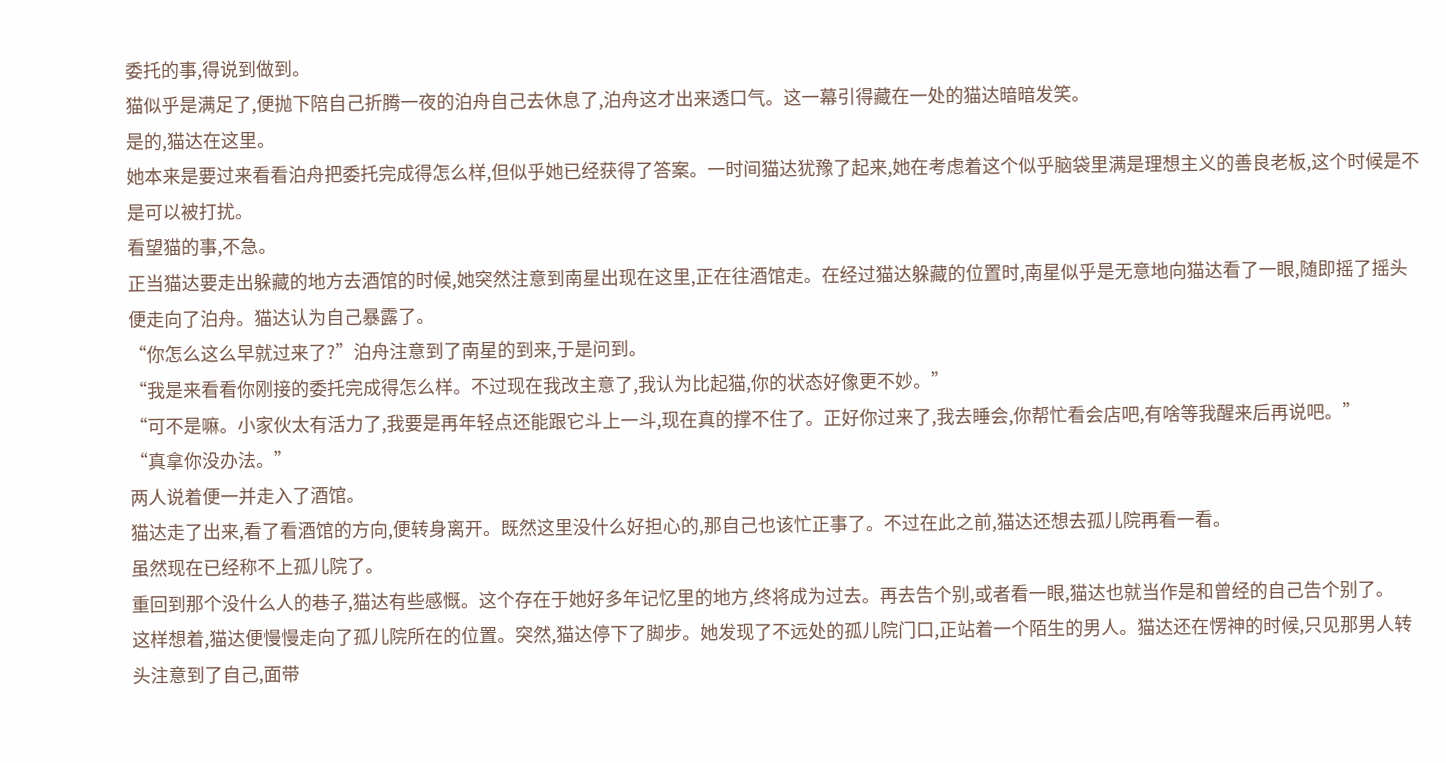委托的事,得说到做到。
猫似乎是满足了,便抛下陪自己折腾一夜的泊舟自己去休息了,泊舟这才出来透口气。这一幕引得藏在一处的猫达暗暗发笑。
是的,猫达在这里。
她本来是要过来看看泊舟把委托完成得怎么样,但似乎她已经获得了答案。一时间猫达犹豫了起来,她在考虑着这个似乎脑袋里满是理想主义的善良老板,这个时候是不是可以被打扰。
看望猫的事,不急。
正当猫达要走出躲藏的地方去酒馆的时候,她突然注意到南星出现在这里,正在往酒馆走。在经过猫达躲藏的位置时,南星似乎是无意地向猫达看了一眼,随即摇了摇头便走向了泊舟。猫达认为自己暴露了。
“你怎么这么早就过来了?”泊舟注意到了南星的到来,于是问到。
“我是来看看你刚接的委托完成得怎么样。不过现在我改主意了,我认为比起猫,你的状态好像更不妙。”
“可不是嘛。小家伙太有活力了,我要是再年轻点还能跟它斗上一斗,现在真的撑不住了。正好你过来了,我去睡会,你帮忙看会店吧,有啥等我醒来后再说吧。”
“真拿你没办法。”
两人说着便一并走入了酒馆。
猫达走了出来,看了看酒馆的方向,便转身离开。既然这里没什么好担心的,那自己也该忙正事了。不过在此之前,猫达还想去孤儿院再看一看。
虽然现在已经称不上孤儿院了。
重回到那个没什么人的巷子,猫达有些感慨。这个存在于她好多年记忆里的地方,终将成为过去。再去告个别,或者看一眼,猫达也就当作是和曾经的自己告个别了。
这样想着,猫达便慢慢走向了孤儿院所在的位置。突然,猫达停下了脚步。她发现了不远处的孤儿院门口,正站着一个陌生的男人。猫达还在愣神的时候,只见那男人转头注意到了自己,面带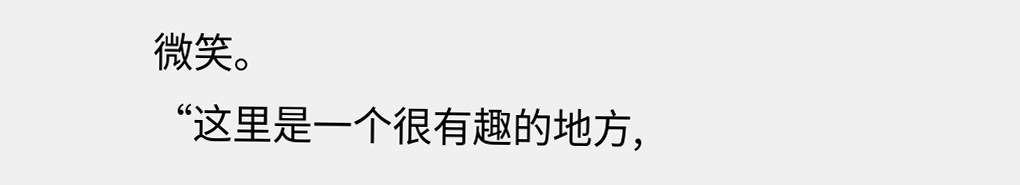微笑。
“这里是一个很有趣的地方,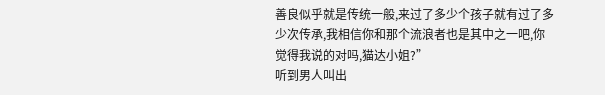善良似乎就是传统一般,来过了多少个孩子就有过了多少次传承,我相信你和那个流浪者也是其中之一吧,你觉得我说的对吗,猫达小姐?”
听到男人叫出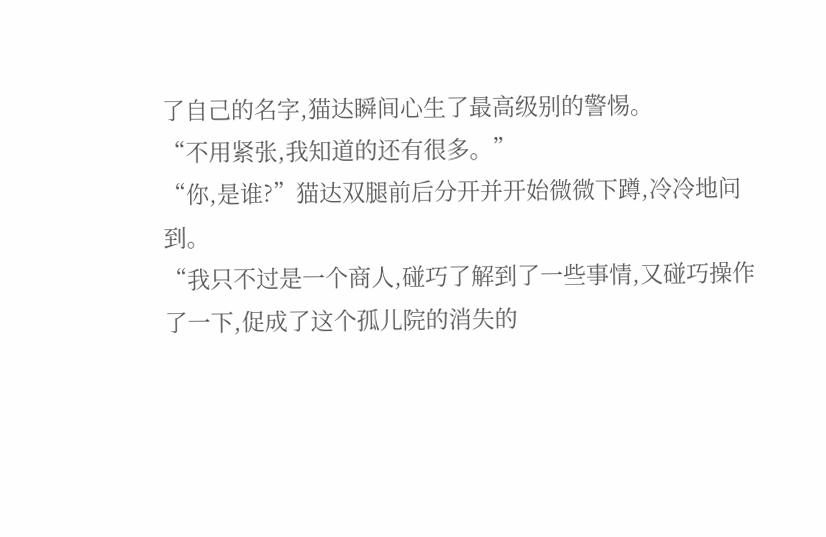了自己的名字,猫达瞬间心生了最高级别的警惕。
“不用紧张,我知道的还有很多。”
“你,是谁?”猫达双腿前后分开并开始微微下蹲,冷冷地问到。
“我只不过是一个商人,碰巧了解到了一些事情,又碰巧操作了一下,促成了这个孤儿院的消失的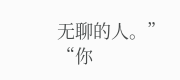无聊的人。”
“你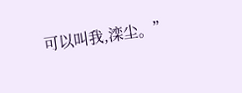可以叫我,滦尘。”